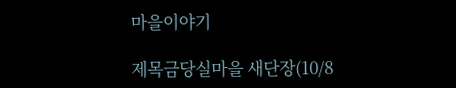마을이야기

제목금당실마을 새단장(10/8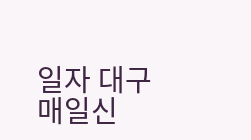일자 대구매일신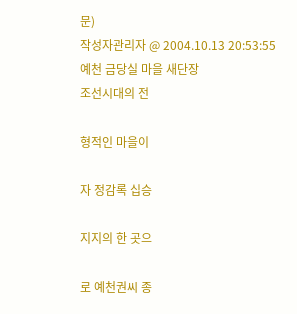문)
작성자관리자 @ 2004.10.13 20:53:55
예천 금당실 마을 새단장
조선시대의 전

형적인 마을이

자 정감록 십승

지지의 한 곳으

로 예천권씨 종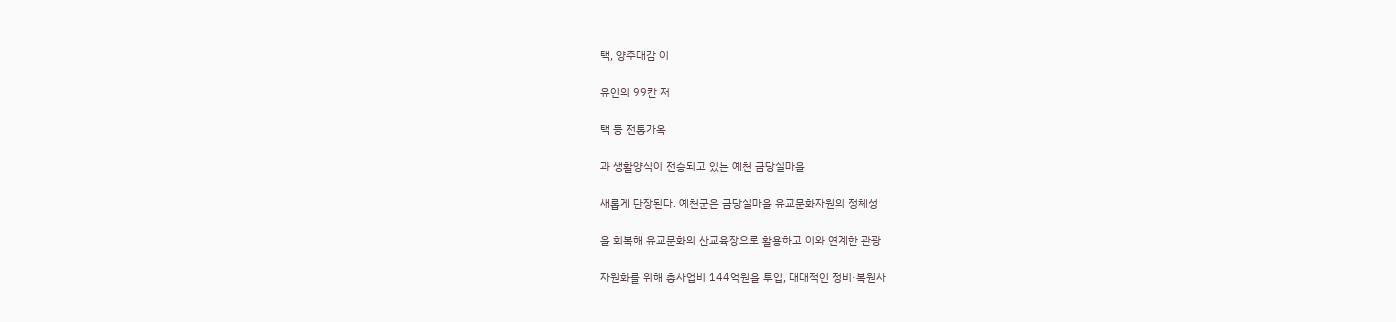택, 양주대감 이

유인의 99칸 저

택 등 전통가옥

과 생활양식이 전승되고 있는 예천 금당실마을

새롭게 단장된다. 예천군은 금당실마을 유교문화자원의 정체성

을 회복해 유교문화의 산교육장으로 활용하고 이와 연계한 관광

자원화를 위해 총사업비 144억원을 투입, 대대적인 정비·복원사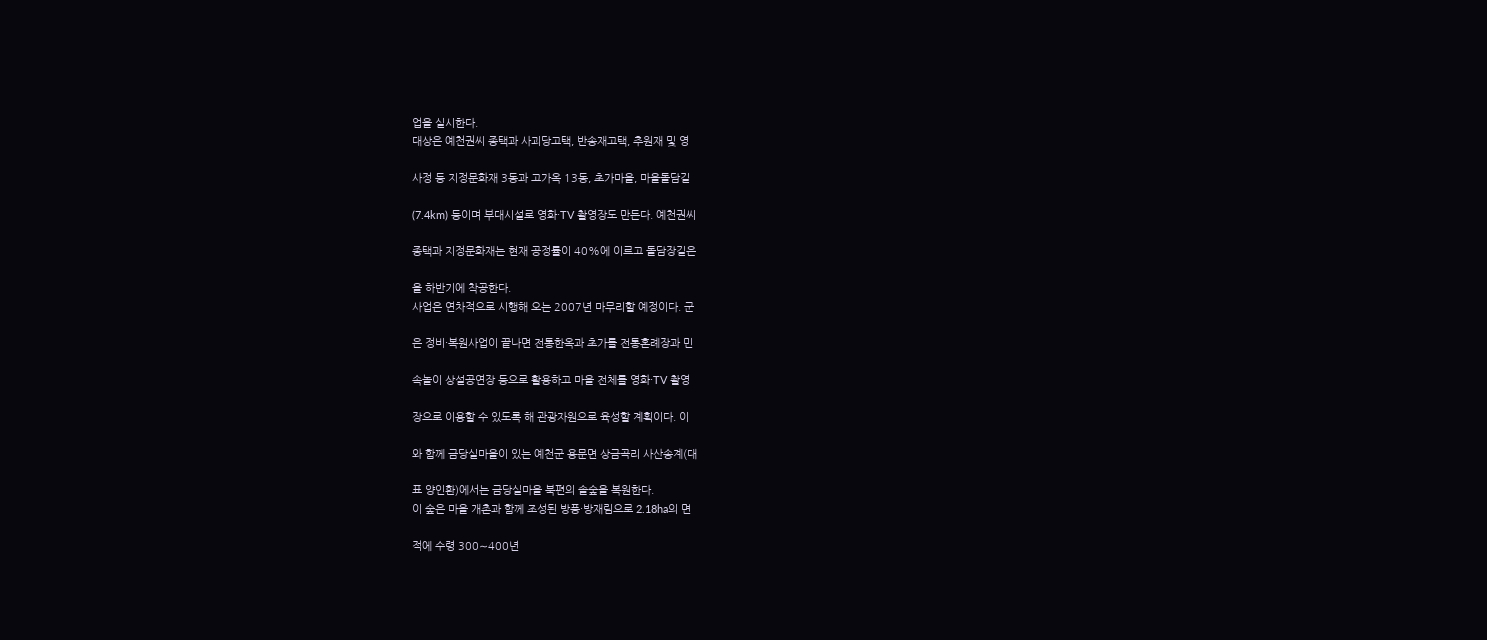업을 실시한다.
대상은 예천권씨 종택과 사괴당고택, 반송재고택, 추원재 및 영

사정 등 지정문화재 3동과 고가옥 13동, 초가마을, 마을돌담길

(7.4km) 등이며 부대시설로 영화·TV 촬영장도 만든다. 예천권씨

종택과 지정문화재는 현재 공정률이 40%에 이르고 돌담장길은

올 하반기에 착공한다.
사업은 연차적으로 시행해 오는 2007년 마무리할 예정이다. 군

은 정비·복원사업이 끝나면 전통한옥과 초가를 전통혼례장과 민

속놀이 상설공연장 등으로 활용하고 마을 전체를 영화·TV 촬영

장으로 이용할 수 있도록 해 관광자원으로 육성할 계획이다. 이

와 함께 금당실마을이 있는 예천군 용문면 상금곡리 사산송계(대

표 양인환)에서는 금당실마을 북편의 솔숲을 복원한다.
이 숲은 마을 개촌과 함께 조성된 방풍·방재림으로 2.18ha의 면

적에 수령 300∼400년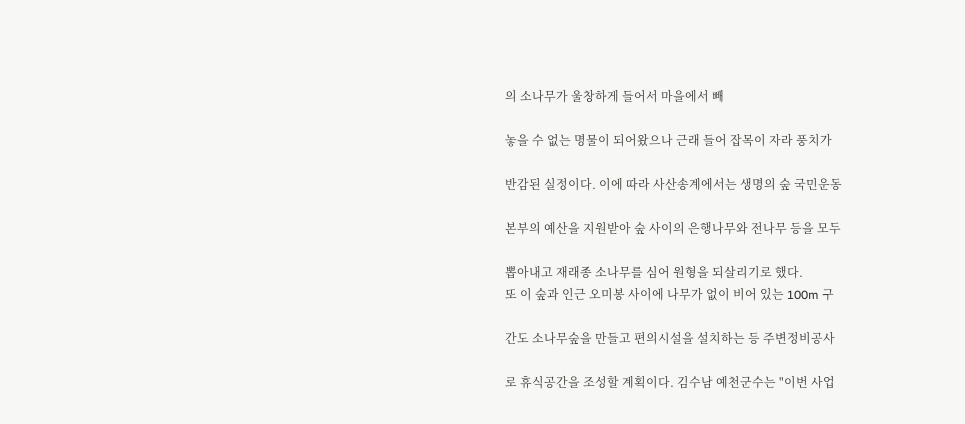의 소나무가 울창하게 들어서 마을에서 빼

놓을 수 없는 명물이 되어왔으나 근래 들어 잡목이 자라 풍치가

반감된 실정이다. 이에 따라 사산송계에서는 생명의 숲 국민운동

본부의 예산을 지원받아 숲 사이의 은행나무와 전나무 등을 모두

뽑아내고 재래종 소나무를 심어 원형을 되살리기로 했다.
또 이 숲과 인근 오미봉 사이에 나무가 없이 비어 있는 100m 구

간도 소나무숲을 만들고 편의시설을 설치하는 등 주변정비공사

로 휴식공간을 조성할 계획이다. 김수남 예천군수는 "이번 사업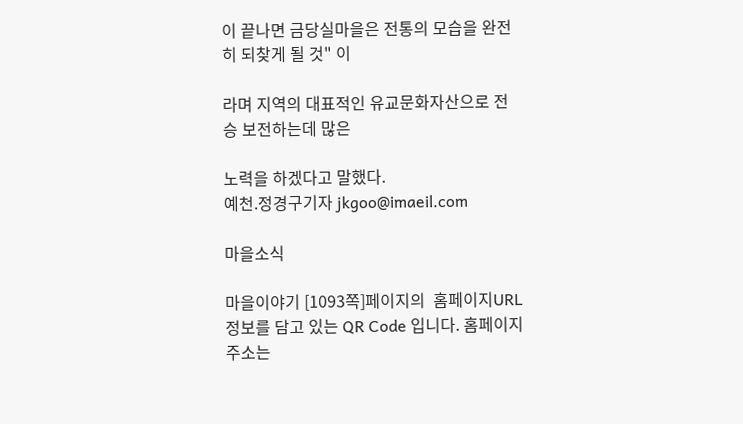이 끝나면 금당실마을은 전통의 모습을 완전히 되찾게 될 것" 이

라며 지역의 대표적인 유교문화자산으로 전승 보전하는데 많은

노력을 하겠다고 말했다.
예천.정경구기자 jkgoo@imaeil.com

마을소식

마을이야기 [1093쪽]페이지의  홈페이지URL 정보를 담고 있는 QR Code 입니다. 홈페이지 주소는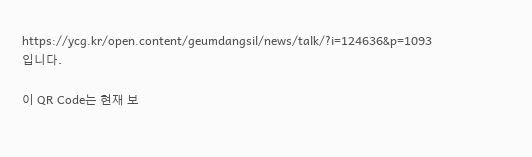https://ycg.kr/open.content/geumdangsil/news/talk/?i=124636&p=1093 입니다.

이 QR Code는 현재 보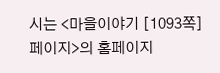시는 <마을이야기 [1093쪽]페이지>의 홈페이지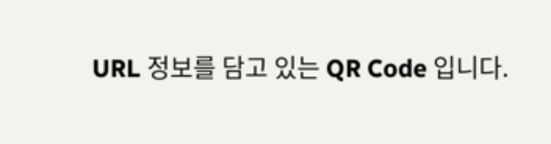URL 정보를 담고 있는 QR Code 입니다.